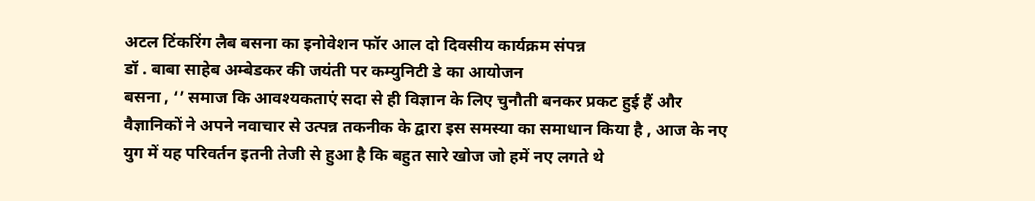अटल टिंकरिंग लैब बसना का इनोवेशन फॉर आल दो दिवसीय कार्यक्रम संपन्न
डॉ . बाबा साहेब अम्बेडकर की जयंती पर कम्युनिटी डे का आयोजन
बसना , ‘’ समाज कि आवश्यकताएं सदा से ही विज्ञान के लिए चुनौती बनकर प्रकट हुई हैं और वैज्ञानिकों ने अपने नवाचार से उत्पन्न तकनीक के द्वारा इस समस्या का समाधान किया है , आज के नए युग में यह परिवर्तन इतनी तेजी से हुआ है कि बहुत सारे खोज जो हमें नए लगते थे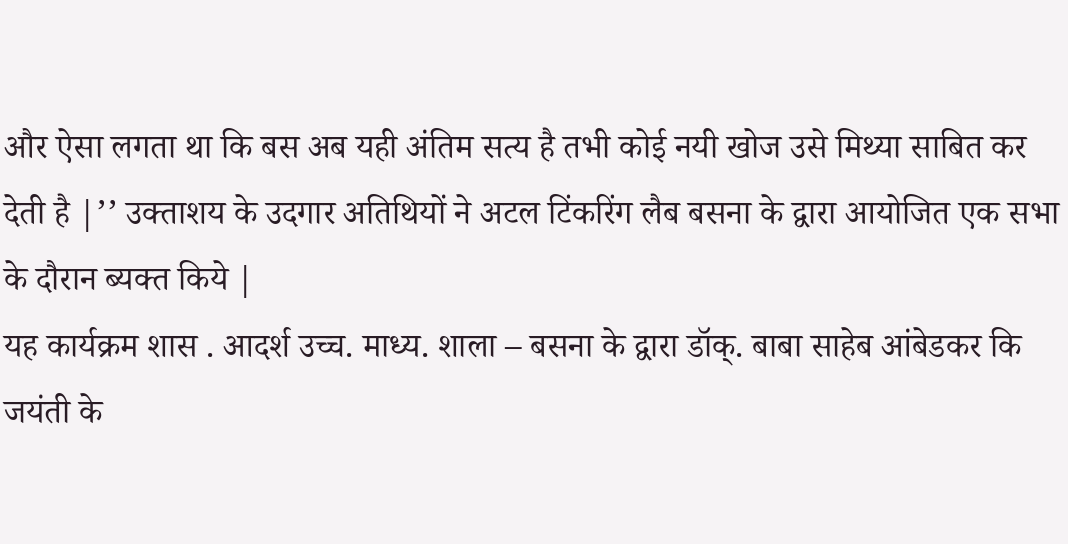और ऐसा लगता था कि बस अब यही अंतिम सत्य है तभी कोई नयी खोज उसे मिथ्या साबित कर देती है |’’ उक्ताशय के उदगार अतिथियों ने अटल टिंकरिंग लैब बसना के द्वारा आयोजित एक सभा के दौरान ब्यक्त किये |
यह कार्यक्रम शास . आदर्श उच्च. माध्य. शाला – बसना के द्वारा डॉक्. बाबा साहेब आंबेडकर कि जयंती के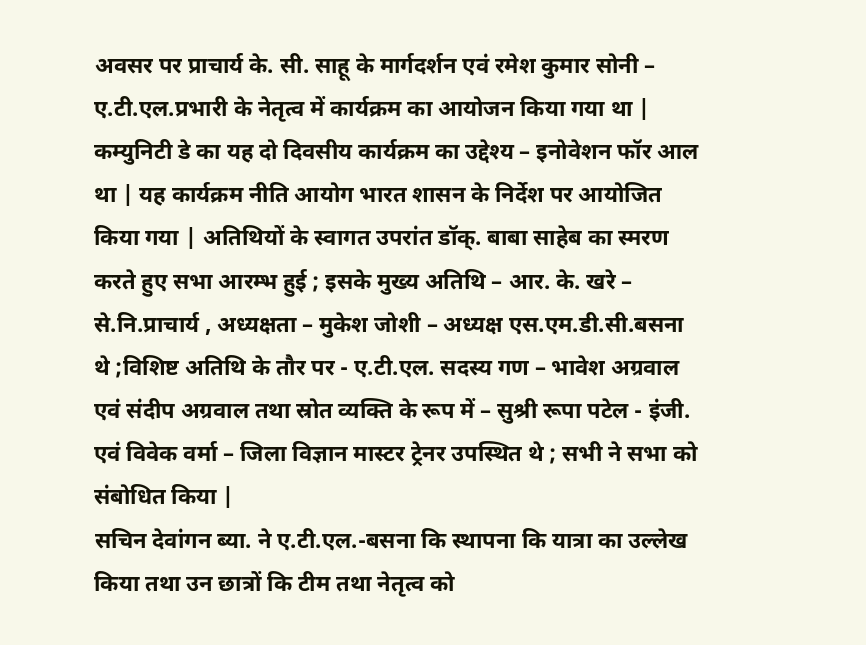अवसर पर प्राचार्य के. सी. साहू के मार्गदर्शन एवं रमेश कुमार सोनी – ए.टी.एल.प्रभारी के नेतृत्व में कार्यक्रम का आयोजन किया गया था | कम्युनिटी डे का यह दो दिवसीय कार्यक्रम का उद्देश्य – इनोवेशन फॉर आल था | यह कार्यक्रम नीति आयोग भारत शासन के निर्देश पर आयोजित किया गया | अतिथियों के स्वागत उपरांत डॉक्. बाबा साहेब का स्मरण करते हुए सभा आरम्भ हुई ; इसके मुख्य अतिथि – आर. के. खरे – से.नि.प्राचार्य , अध्यक्षता – मुकेश जोशी – अध्यक्ष एस.एम.डी.सी.बसना थे ;विशिष्ट अतिथि के तौर पर - ए.टी.एल. सदस्य गण – भावेश अग्रवाल एवं संदीप अग्रवाल तथा स्रोत व्यक्ति के रूप में – सुश्री रूपा पटेल - इंजी. एवं विवेक वर्मा – जिला विज्ञान मास्टर ट्रेनर उपस्थित थे ; सभी ने सभा को संबोधित किया |
सचिन देवांगन ब्या. ने ए.टी.एल.-बसना कि स्थापना कि यात्रा का उल्लेख किया तथा उन छात्रों कि टीम तथा नेतृत्व को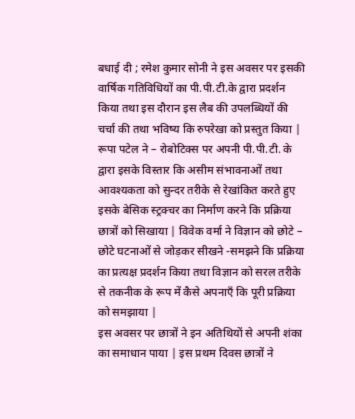बधाई दी ; रमेश कुमार सोनी ने इस अवसर पर इसकी वार्षिक गतिविधियों का पी.पी.टी.के द्वारा प्रदर्शन किया तथा इस दौरान इस लैब की उपलब्धियों की चर्चा की तथा भविष्य कि रुपरेखा को प्रस्तुत किया | रूपा पटेल ने – रोबोटिक्स पर अपनी पी.पी.टी. के द्वारा इसके विस्तार कि असीम संभावनाओं तथा आवश्यकता को सुन्दर तरीके से रेखांकित करते हुए इसके बेसिक स्ट्रक्चर का निर्माण करने कि प्रक्रिया छात्रों को सिखाया | विवेक वर्मा ने विज्ञान को छोटे – छोटे घटनाओं से जोड़कर सीखने -समझने कि प्रक्रिया का प्रत्यक्ष प्रदर्शन किया तथा विज्ञान को सरल तरीके से तकनीक के रूप में कैसे अपनाएँ कि पूरी प्रक्रिया को समझाया |
इस अवसर पर छात्रों ने इन अतिथियों से अपनी शंका का समाधान पाया | इस प्रथम दिवस छात्रों ने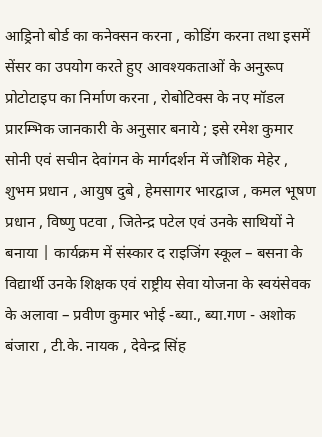आड्रिनो बोर्ड का कनेक्सन करना , कोडिंग करना तथा इसमें सेंसर का उपयोग करते हुए आवश्यकताओं के अनुरूप प्रोटोटाइप का निर्माण करना , रोबोटिक्स के नए मॉडल प्रारम्भिक जानकारी के अनुसार बनाये ; इसे रमेश कुमार सोनी एवं सचीन देवांगन के मार्गदर्शन में जौशिक मेहेर , शुभम प्रधान , आयुष दुबे , हेमसागर भारद्वाज , कमल भूषण प्रधान , विष्णु पटवा , जितेन्द्र पटेल एवं उनके साथियों ने बनाया | कार्यक्रम में संस्कार द राइजिंग स्कूल – बसना के विद्यार्थी उनके शिक्षक एवं राष्ट्रीय सेवा योजना के स्वयंसेवक के अलावा – प्रवीण कुमार भोई -ब्या., ब्या.गण - अशोक बंजारा , टी.के. नायक , देवेन्द्र सिंह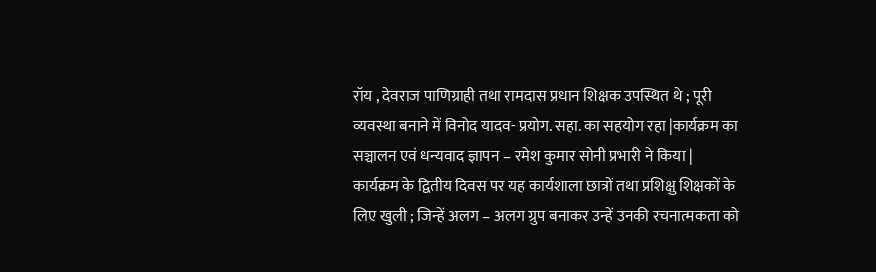रॉय , देवराज पाणिग्राही तथा रामदास प्रधान शिक्षक उपस्थित थे ; पूरी व्यवस्था बनाने में विनोद यादव- प्रयोग. सहा. का सहयोग रहा |कार्यक्रम का सञ्चालन एवं धन्यवाद ज्ञापन – रमेश कुमार सोनी प्रभारी ने किया |
कार्यक्रम के द्वितीय दिवस पर यह कार्यशाला छात्रों तथा प्रशिक्षु शिक्षकों के लिए खुली ; जिन्हें अलग – अलग ग्रुप बनाकर उन्हें उनकी रचनात्मकता को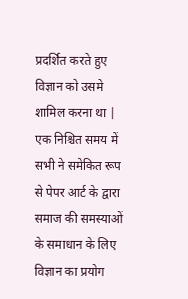प्रदर्शित करते हुए विज्ञान को उसमे शामिल करना था | एक निश्चित समय में सभी ने समेकित रूप से पेपर आर्ट के द्वारा समाज की समस्याओं के समाधान के लिए विज्ञान का प्रयोग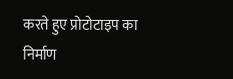करते हुए प्रोटोटाइप का निर्माण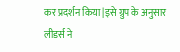कर प्रदर्शन किया |इसे ग्रुप के अनुसार लीडर्स ने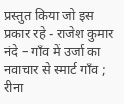प्रस्तुत किया जो इस प्रकार रहे - राजेश कुमार नंदे – गाँव में उर्जा का नवाचार से स्मार्ट गाँव ; रीना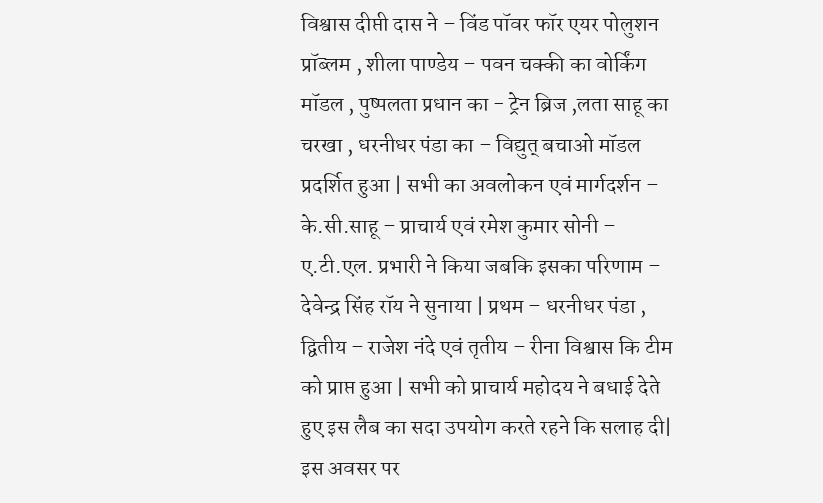विश्वास दीप्ती दास ने – विंड पॉवर फॉर एयर पोलुशन प्रॉब्लम , शीला पाण्डेय – पवन चक्की का वोर्किंग मॉडल , पुष्पलता प्रधान का - ट्रेन ब्रिज ,लता साहू का चरखा , धरनीधर पंडा का – विद्युत् बचाओ मॉडल प्रदर्शित हुआ | सभी का अवलोकन एवं मार्गदर्शन – के.सी.साहू – प्राचार्य एवं रमेश कुमार सोनी – ए.टी.एल. प्रभारी ने किया जबकि इसका परिणाम – देवेन्द्र सिंह रॉय ने सुनाया | प्रथम – धरनीधर पंडा , द्वितीय – राजेश नंदे एवं तृतीय – रीना विश्वास कि टीम को प्राप्त हुआ | सभी को प्राचार्य महोदय ने बधाई देते हुए इस लैब का सदा उपयोग करते रहने कि सलाह दी| इस अवसर पर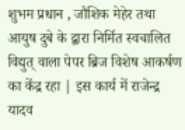शुभम प्रधान , जौशिक मेहेर तथा आयुष दुबे के द्वारा निर्मित स्वचालित विद्युत् वाला पेपर ब्रिज विशेष आकर्षण का केंद्र रहा | इस कार्य में राजेन्द्र यादव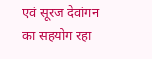एवं सूरज देवांगन का सहयोग रहा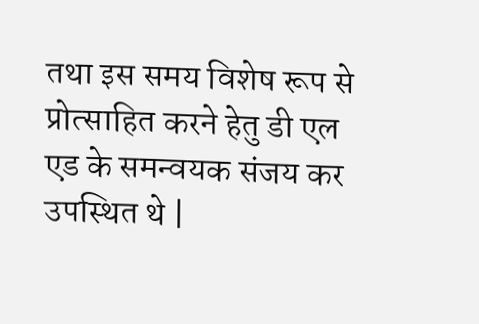तथा इस समय विशेष रूप से प्रोत्साहित करने हेतु डी एल एड के समन्वयक संजय कर उपस्थित थे |